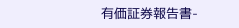有価証券報告書-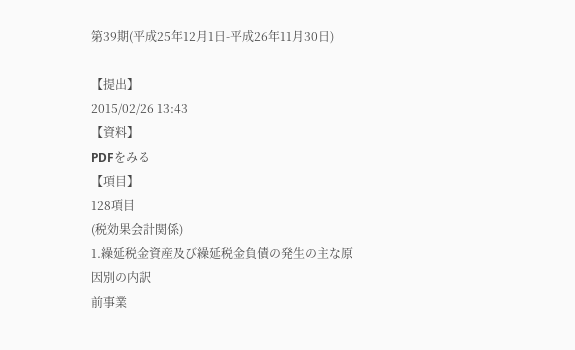第39期(平成25年12月1日-平成26年11月30日)

【提出】
2015/02/26 13:43
【資料】
PDFをみる
【項目】
128項目
(税効果会計関係)
1.繰延税金資産及び繰延税金負債の発生の主な原因別の内訳
前事業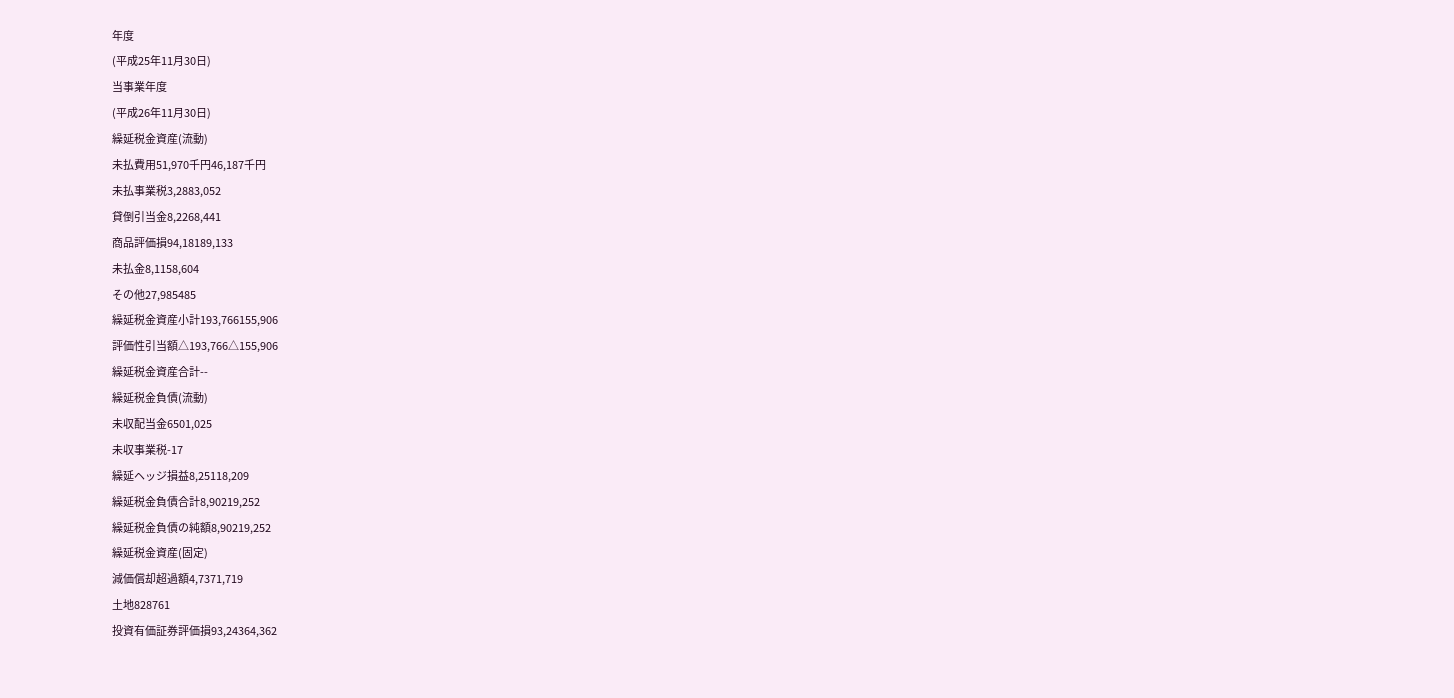年度
(平成25年11月30日)
当事業年度
(平成26年11月30日)
繰延税金資産(流動)
未払費用51,970千円46,187千円
未払事業税3,2883,052
貸倒引当金8,2268,441
商品評価損94,18189,133
未払金8,1158,604
その他27,985485
繰延税金資産小計193,766155,906
評価性引当額△193,766△155,906
繰延税金資産合計--
繰延税金負債(流動)
未収配当金6501,025
未収事業税-17
繰延ヘッジ損益8,25118,209
繰延税金負債合計8,90219,252
繰延税金負債の純額8,90219,252
繰延税金資産(固定)
減価償却超過額4,7371,719
土地828761
投資有価証券評価損93,24364,362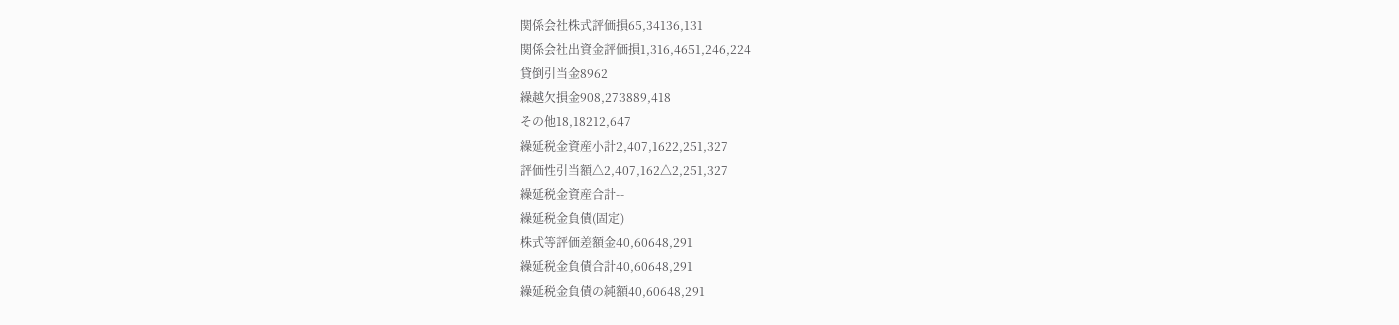関係会社株式評価損65,34136,131
関係会社出資金評価損1,316,4651,246,224
貸倒引当金8962
繰越欠損金908,273889,418
その他18,18212,647
繰延税金資産小計2,407,1622,251,327
評価性引当額△2,407,162△2,251,327
繰延税金資産合計--
繰延税金負債(固定)
株式等評価差額金40,60648,291
繰延税金負債合計40,60648,291
繰延税金負債の純額40,60648,291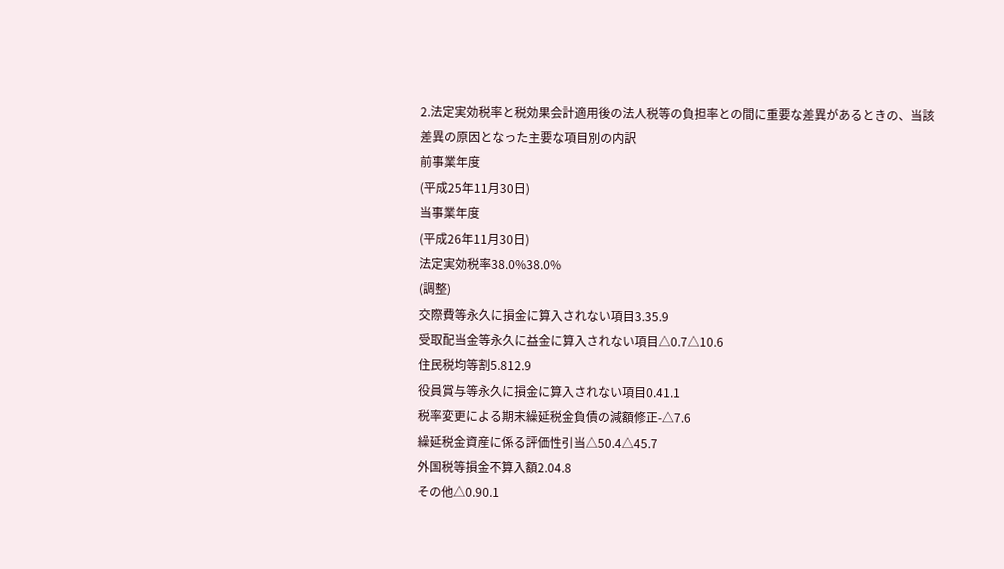2.法定実効税率と税効果会計適用後の法人税等の負担率との間に重要な差異があるときの、当該差異の原因となった主要な項目別の内訳
前事業年度
(平成25年11月30日)
当事業年度
(平成26年11月30日)
法定実効税率38.0%38.0%
(調整)
交際費等永久に損金に算入されない項目3.35.9
受取配当金等永久に益金に算入されない項目△0.7△10.6
住民税均等割5.812.9
役員賞与等永久に損金に算入されない項目0.41.1
税率変更による期末繰延税金負債の減額修正-△7.6
繰延税金資産に係る評価性引当△50.4△45.7
外国税等損金不算入額2.04.8
その他△0.90.1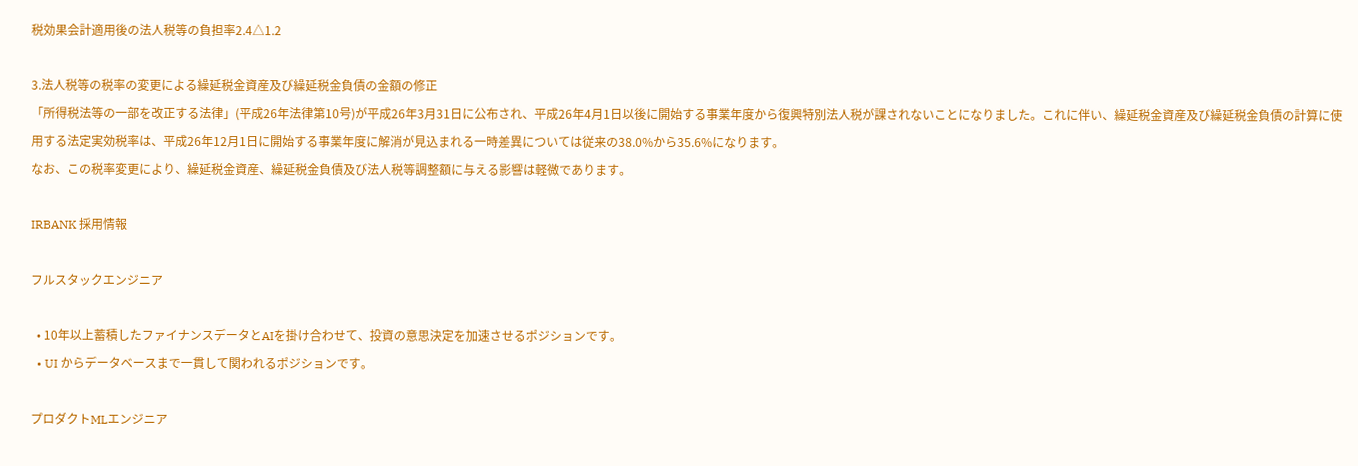税効果会計適用後の法人税等の負担率2.4△1.2

3.法人税等の税率の変更による繰延税金資産及び繰延税金負債の金額の修正
「所得税法等の一部を改正する法律」(平成26年法律第10号)が平成26年3月31日に公布され、平成26年4月1日以後に開始する事業年度から復興特別法人税が課されないことになりました。これに伴い、繰延税金資産及び繰延税金負債の計算に使用する法定実効税率は、平成26年12月1日に開始する事業年度に解消が見込まれる一時差異については従来の38.0%から35.6%になります。
なお、この税率変更により、繰延税金資産、繰延税金負債及び法人税等調整額に与える影響は軽微であります。

IRBANK 採用情報

フルスタックエンジニア

  • 10年以上蓄積したファイナンスデータとAIを掛け合わせて、投資の意思決定を加速させるポジションです。
  • UI からデータベースまで一貫して関われるポジションです。

プロダクトMLエンジニア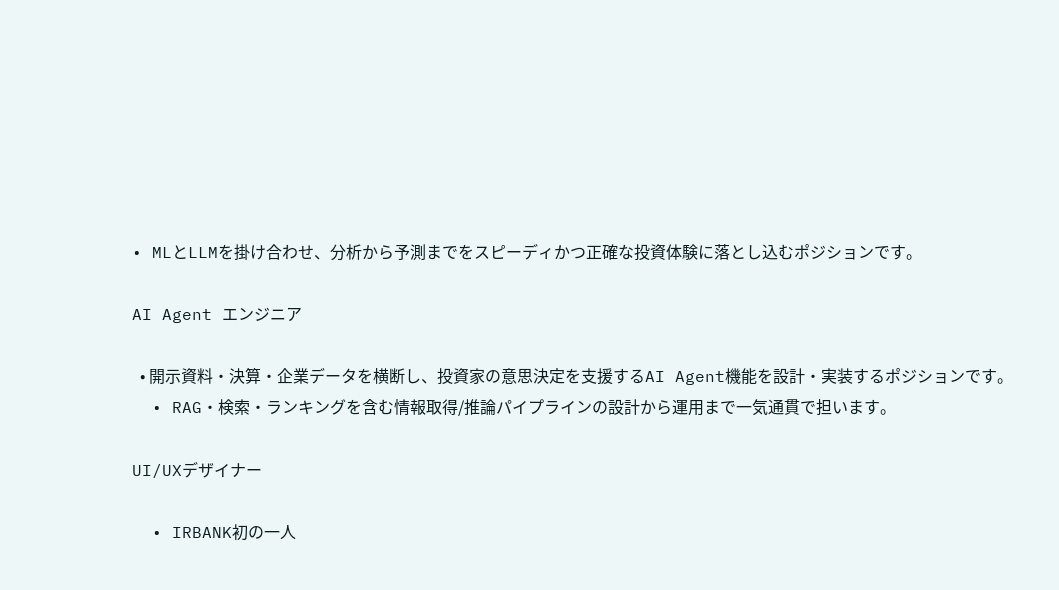• MLとLLMを掛け合わせ、分析から予測までをスピーディかつ正確な投資体験に落とし込むポジションです。

AI Agent エンジニア

  • 開示資料・決算・企業データを横断し、投資家の意思決定を支援するAI Agent機能を設計・実装するポジションです。
  • RAG・検索・ランキングを含む情報取得/推論パイプラインの設計から運用まで一気通貫で担います。

UI/UXデザイナー

  • IRBANK初の一人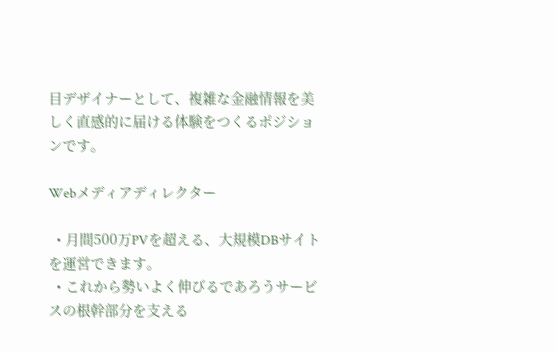目デザイナーとして、複雑な金融情報を美しく直感的に届ける体験をつくるポジションです。

Webメディアディレクター

  • 月間500万PVを超える、大規模DBサイトを運営できます。
  • これから勢いよく伸びるであろうサービスの根幹部分を支える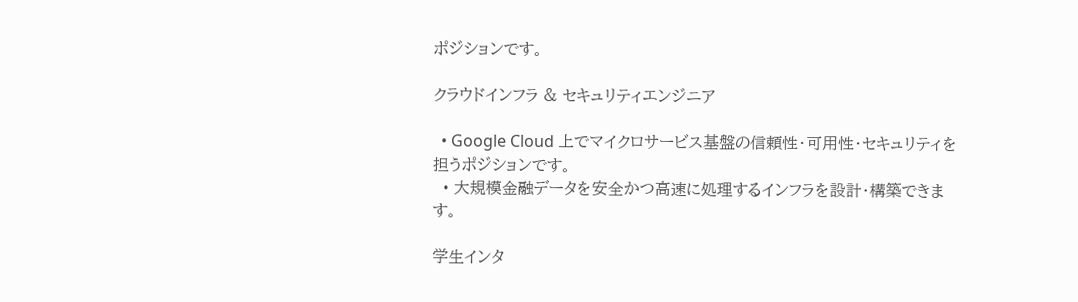ポジションです。

クラウドインフラ & セキュリティエンジニア

  • Google Cloud 上でマイクロサービス基盤の信頼性・可用性・セキュリティを担うポジションです。
  • 大規模金融データを安全かつ高速に処理するインフラを設計・構築できます。

学生インタ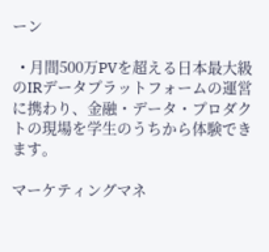ーン

  • 月間500万PVを超える日本最大級のIRデータプラットフォームの運営に携わり、金融・データ・プロダクトの現場を学生のうちから体験できます。

マーケティングマネ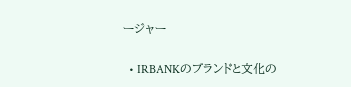ージャー

  • IRBANKのブランドと文化の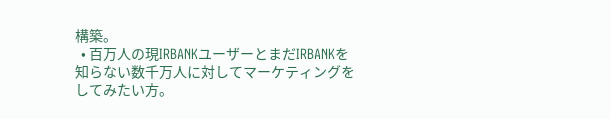構築。
  • 百万人の現IRBANKユーザーとまだIRBANKを知らない数千万人に対してマーケティングをしてみたい方。